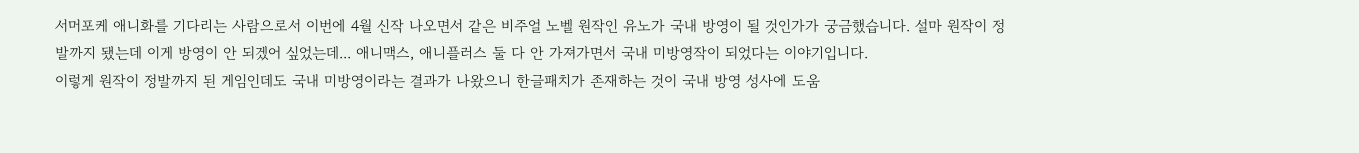서머포케 애니화를 기다리는 사람으로서 이번에 4월 신작 나오면서 같은 비주얼 노벨 원작인 유노가 국내 방영이 될 것인가가 궁금했습니다. 설마 원작이 정발까지 됐는데 이게 방영이 안 되겠어 싶었는데... 애니맥스, 애니플러스 둘 다 안 가져가면서 국내 미방영작이 되었다는 이야기입니다.
이렇게 원작이 정발까지 된 게임인데도 국내 미방영이라는 결과가 나왔으니 한글패치가 존재하는 것이 국내 방영 성사에 도움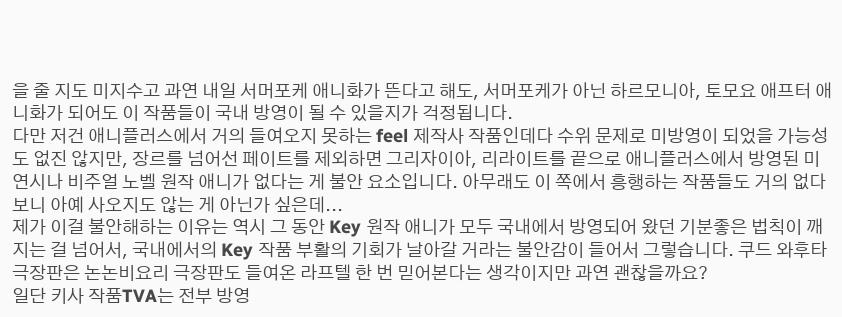을 줄 지도 미지수고 과연 내일 서머포케 애니화가 뜬다고 해도, 서머포케가 아닌 하르모니아, 토모요 애프터 애니화가 되어도 이 작품들이 국내 방영이 될 수 있을지가 걱정됩니다.
다만 저건 애니플러스에서 거의 들여오지 못하는 feel 제작사 작품인데다 수위 문제로 미방영이 되었을 가능성도 없진 않지만, 장르를 넘어선 페이트를 제외하면 그리자이아, 리라이트를 끝으로 애니플러스에서 방영된 미연시나 비주얼 노벨 원작 애니가 없다는 게 불안 요소입니다. 아무래도 이 쪽에서 흥행하는 작품들도 거의 없다 보니 아예 사오지도 않는 게 아닌가 싶은데...
제가 이걸 불안해하는 이유는 역시 그 동안 Key 원작 애니가 모두 국내에서 방영되어 왔던 기분좋은 법칙이 깨지는 걸 넘어서, 국내에서의 Key 작품 부활의 기회가 날아갈 거라는 불안감이 들어서 그렇습니다. 쿠드 와후타 극장판은 논논비요리 극장판도 들여온 라프텔 한 번 믿어본다는 생각이지만 과연 괜찮을까요?
일단 키사 작품TVA는 전부 방영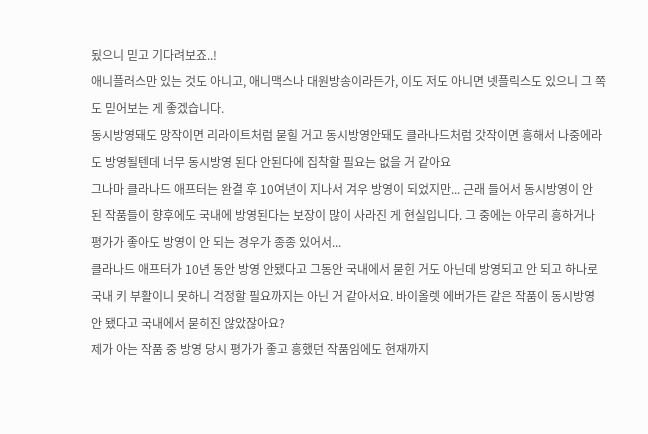됬으니 믿고 기다려보죠..!
애니플러스만 있는 것도 아니고, 애니맥스나 대원방송이라든가, 이도 저도 아니면 넷플릭스도 있으니 그 쪽도 믿어보는 게 좋겠습니다.
동시방영돼도 망작이면 리라이트처럼 묻힐 거고 동시방영안돼도 클라나드처럼 갓작이면 흥해서 나중에라도 방영될텐데 너무 동시방영 된다 안된다에 집착할 필요는 없을 거 같아요
그나마 클라나드 애프터는 완결 후 10여년이 지나서 겨우 방영이 되었지만... 근래 들어서 동시방영이 안 된 작품들이 향후에도 국내에 방영된다는 보장이 많이 사라진 게 현실입니다. 그 중에는 아무리 흥하거나 평가가 좋아도 방영이 안 되는 경우가 종종 있어서...
클라나드 애프터가 10년 동안 방영 안됐다고 그동안 국내에서 묻힌 거도 아닌데 방영되고 안 되고 하나로 국내 키 부활이니 못하니 걱정할 필요까지는 아닌 거 같아서요. 바이올렛 에버가든 같은 작품이 동시방영 안 됐다고 국내에서 묻히진 않았잖아요?
제가 아는 작품 중 방영 당시 평가가 좋고 흥했던 작품임에도 현재까지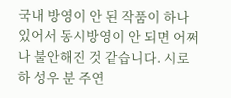국내 방영이 안 된 작품이 하나 있어서 동시방영이 안 되면 어쩌나 불안해진 것 같습니다. 시로하 성우 분 주연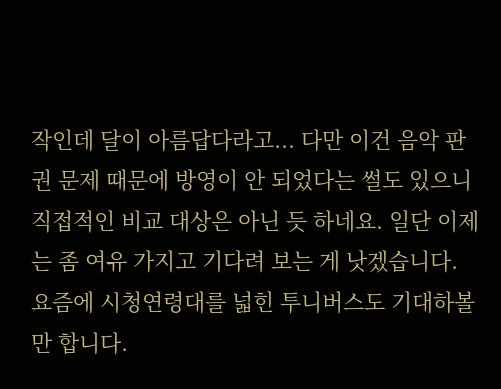작인데 달이 아름답다라고... 다만 이건 음악 판권 문제 때문에 방영이 안 되었다는 썰도 있으니 직접적인 비교 대상은 아닌 듯 하네요. 일단 이제는 좀 여유 가지고 기다려 보는 게 낫겠습니다.
요즘에 시청연령대를 넓힌 투니버스도 기대하볼만 합니다.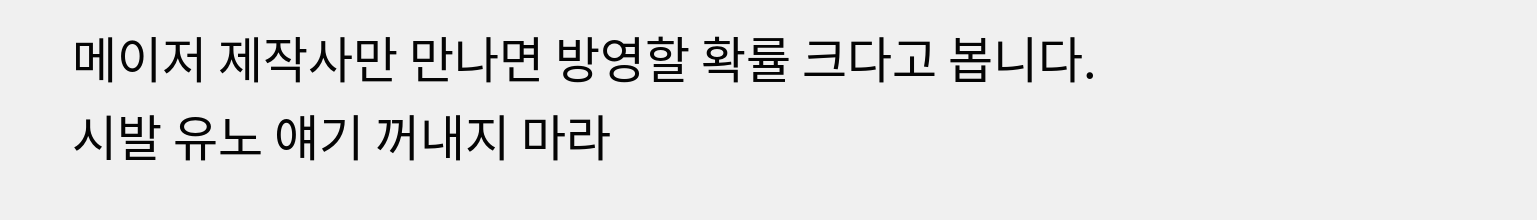메이저 제작사만 만나면 방영할 확률 크다고 봅니다.
시발 유노 얘기 꺼내지 마라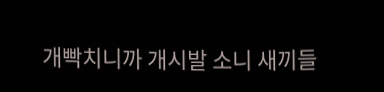개빡치니까 개시발 소니 새끼들